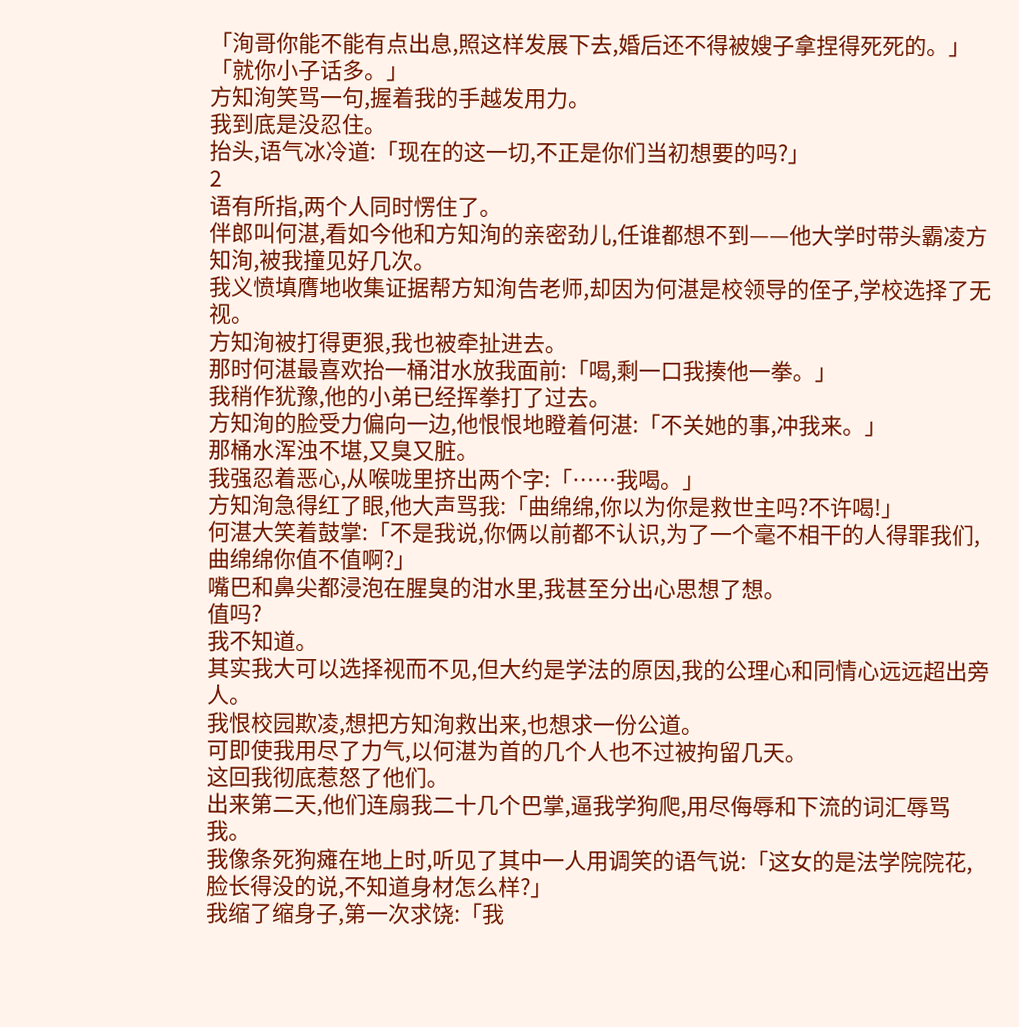「洵哥你能不能有点出息,照这样发展下去,婚后还不得被嫂子拿捏得死死的。」
「就你小子话多。」
方知洵笑骂一句,握着我的手越发用力。
我到底是没忍住。
抬头,语气冰冷道:「现在的这一切,不正是你们当初想要的吗?」
2
语有所指,两个人同时愣住了。
伴郎叫何湛,看如今他和方知洵的亲密劲儿,任谁都想不到——他大学时带头霸凌方知洵,被我撞见好几次。
我义愤填膺地收集证据帮方知洵告老师,却因为何湛是校领导的侄子,学校选择了无视。
方知洵被打得更狠,我也被牵扯进去。
那时何湛最喜欢抬一桶泔水放我面前:「喝,剩一口我揍他一拳。」
我稍作犹豫,他的小弟已经挥拳打了过去。
方知洵的脸受力偏向一边,他恨恨地瞪着何湛:「不关她的事,冲我来。」
那桶水浑浊不堪,又臭又脏。
我强忍着恶心,从喉咙里挤出两个字:「……我喝。」
方知洵急得红了眼,他大声骂我:「曲绵绵,你以为你是救世主吗?不许喝!」
何湛大笑着鼓掌:「不是我说,你俩以前都不认识,为了一个毫不相干的人得罪我们,曲绵绵你值不值啊?」
嘴巴和鼻尖都浸泡在腥臭的泔水里,我甚至分出心思想了想。
值吗?
我不知道。
其实我大可以选择视而不见,但大约是学法的原因,我的公理心和同情心远远超出旁人。
我恨校园欺凌,想把方知洵救出来,也想求一份公道。
可即使我用尽了力气,以何湛为首的几个人也不过被拘留几天。
这回我彻底惹怒了他们。
出来第二天,他们连扇我二十几个巴掌,逼我学狗爬,用尽侮辱和下流的词汇辱骂我。
我像条死狗瘫在地上时,听见了其中一人用调笑的语气说:「这女的是法学院院花,脸长得没的说,不知道身材怎么样?」
我缩了缩身子,第一次求饶:「我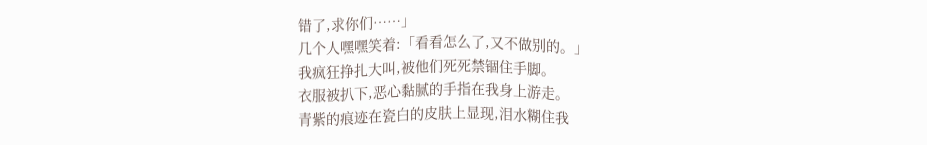错了,求你们……」
几个人嘿嘿笑着:「看看怎么了,又不做别的。」
我疯狂挣扎大叫,被他们死死禁锢住手脚。
衣服被扒下,恶心黏腻的手指在我身上游走。
青紫的痕迹在瓷白的皮肤上显现,泪水糊住我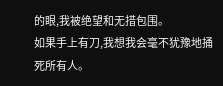的眼,我被绝望和无措包围。
如果手上有刀,我想我会毫不犹豫地捅死所有人。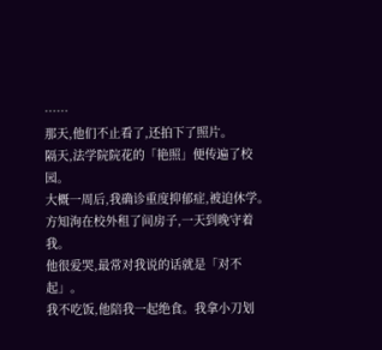……
那天,他们不止看了,还拍下了照片。
隔天,法学院院花的「艳照」便传遍了校园。
大概一周后,我确诊重度抑郁症,被迫休学。
方知洵在校外租了间房子,一天到晚守着我。
他很爱哭,最常对我说的话就是「对不起」。
我不吃饭,他陪我一起绝食。我拿小刀划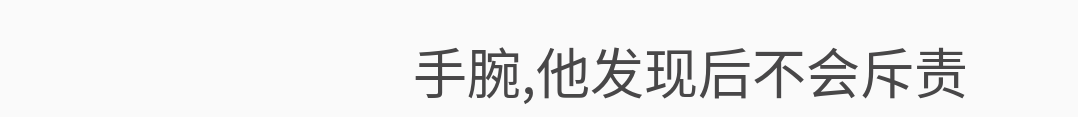手腕,他发现后不会斥责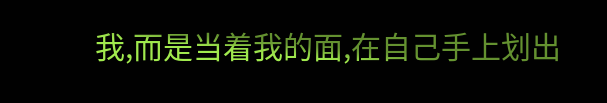我,而是当着我的面,在自己手上划出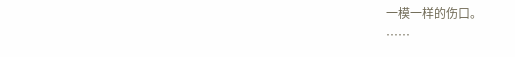一模一样的伤口。
……